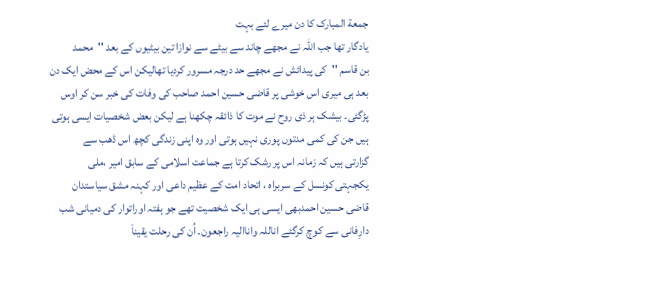جمعة المبارک کا دن میرے لئے بہت
یادگار تھا جب اللہ نے مجھے چاند سے بیٹے سے نوازا تین بیٹیوں کے بعد ''محمد
بن قاسم ''کی پیدائش نے مجھے حد درجہ مسرور کردیا تھالیکن اس کے محض ایک دن
بعد ہی میری اس خوشی پر قاضی حسین احمد صاحب کی وفات کی خبر سن کر اوس
پڑگئی۔ بیشک ہر ذی روح نے موت کا ذائقہ چکھنا ہے لیکن بعض شخصیات ایسی ہوتی
ہیں جن کی کمی مدتوں پوری نہیں ہوتی اور وہ اپنی زندگی کچھ اس ڈھب سے
گزارتی ہیں کہ زمانہ اس پر رشک کرتا ہے جماعت اسلامی کے سابق امیر ،ملی
یکجہتی کونسل کے سربراہ ، اتحاد امت کے عظیم داعی اور کہنہ مشق سیاستدان
قاضی حسین احمدبھی ایسی ہی ایک شخصیت تھے جو ہفتہ اوراتوار کی دمیانی شب
دارِفانی سے کوچ کرگئے اناللہ واناالیہ راجعون۔ اُن کی رحلت یقیناَ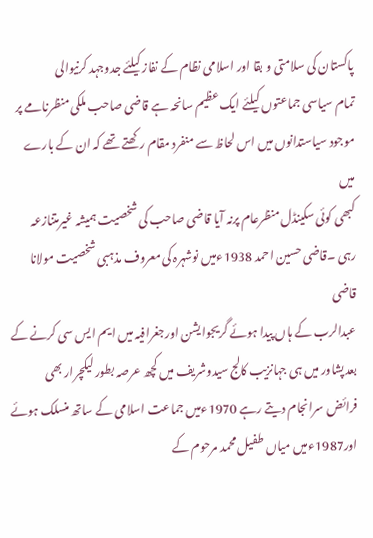پاکستان کی سلامتی و بقا اور اسلامی نظام کے نفاز کیلئے جدوجہد کرنیوالی
تمام سیاسی جماعتوں کیلئے ایک عظیم سانحہ ہے قاضی صاحب ملکی منظرنامے پر
موجود سیاستدانوں میں اس لحاظ سے منفرد مقام رکھتے تھے کہ ان کے بارے میں
کبھی کوئی سکینڈل منظرعام پرنہ آیا قاضی صاحب کی شخصیت ہمیشہ غیرمتنازعہ
رہی ۔قاضی حسین احمد 1938ءمیں نوشہرہ کی معروف مذہبی شخصیت مولانا قاضی
عبدالرب کے ہاں پیدا ہوئے گریجوایشن اورجغرافیہ میں ایم ایس سی کرنے کے
بعدپشاور میں ہی جہانزیب کالج سیدوشریف میں کچھ عرصہ بطور لیکچرار بھی
فرائض سرانجام دیتے رہے 1970ءمیں جماعت اسلامی کے ساتھ منسلک ہوئے
اور1987ءمیں میاں طفیل محمد مرحوم کے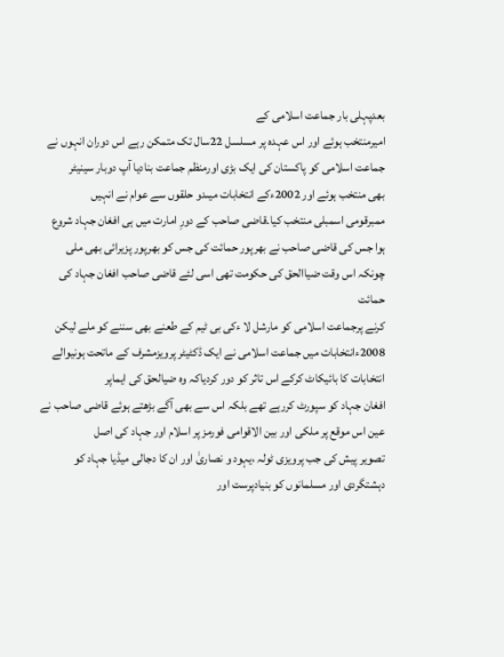بعدپہلی بار جماعت اسلامی کے
امیرمنتخب ہوئے اور اس عہدہ پر مسلسل 22سال تک متمکن رہے اس دوران انہوں نے
جماعت اسلامی کو پاکستان کی ایک بڑی اورمنظم جماعت بنادیا آپ دوبار سینیٹر
بھی منتخب ہوئے اور 2002ءکے انتخابات میںدو حلقوں سے عوام نے انہیں
ممبرقومی اسمبلی منتخب کیا۔قاضی صاحب کے دورِ امارت میں ہی افغان جہاد شروع
ہوا جس کی قاضی صاحب نے بھرپور حمائت کی جس کو بھرپور پزیرائی بھی ملی
چونکہ اس وقت ضیاالحق کی حکومت تھی اسی لئے قاضی صاحب افغان جہاد کی حمائت
کرنے پرجماعت اسلامی کو مارشل لا ءکی بی ٹیم کے طعنے بھی سننے کو ملے لیکن
2008ءانتخابات میں جماعت اسلامی نے ایک ڈکٹیٹر پرویزمشرف کے ماتحت ہونیوالے
انتخابات کا بائیکاٹ کرکے اس تاثر کو دور کردیاکہ وہ ضیالحق کی ایماپر
افغان جہاد کو سپورٹ کررہے تھے بلکہ اس سے بھی آگے بڑھتے ہوئے قاضی صاحب نے
عین اس موقع پر ملکی اور بین الاقوامی فورمز پر اسلام اور جہاد کی اصل
تصویر پیش کی جب پرویزی ٹولہ ،یہود و نصاریٰ اور ان کا دجالی میڈیا جہاد کو
دہشتگردی اور مسلمانوں کو بنیادپرست اور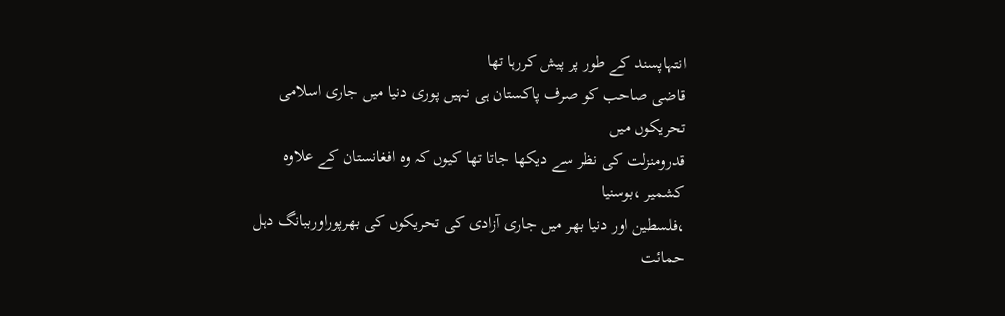انتہاپسند کے طور پر پیش کررہا تھا
قاضی صاحب کو صرف پاکستان ہی نہیں پوری دنیا میں جاری اسلامی تحریکوں میں
قدرومنزلت کی نظر سے دیکھا جاتا تھا کیوں کہ وہ افغانستان کے علاوہ کشمیر ،بوسنیا
،فلسطین اور دنیا بھر میں جاری آزادی کی تحریکوں کی بھرپوراورببانگ دہل
حمائت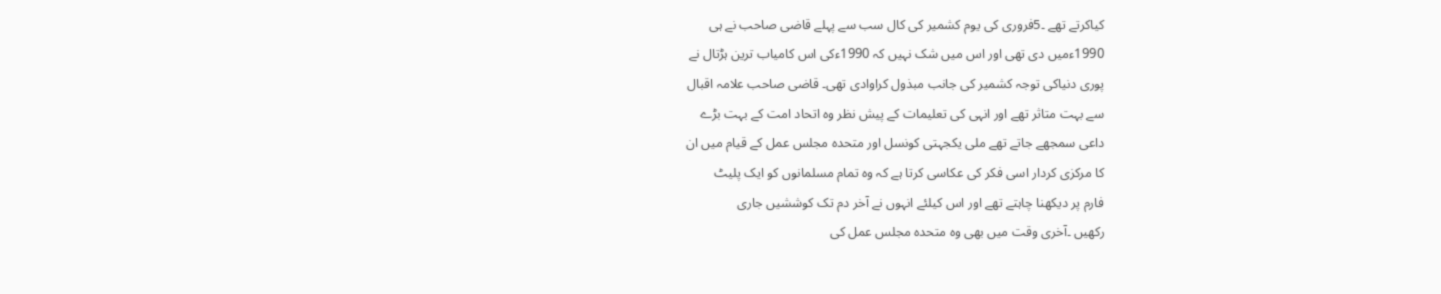کیاکرتے تھے ۔5فروری کی یوم کشمیر کی کال سب سے پہلے قاضی صاحب نے ہی
1990ءمیں دی تھی اور اس میں شک نہیں کہ 1990ءکی اس کامیاب ترین ہڑتال نے
پوری دنیاکی توجہ کشمیر کی جانب مبذول کراوادی تھی۔ قاضی صاحب علامہ اقبال
سے بہت متاثر تھے اور انہی کی تعلیمات کے پیش نظر وہ اتحاد امت کے بہت بڑے
داعی سمجھے جاتے تھے ملی یکجہتی کونسل اور متحدہ مجلس عمل کے قیام میں ان
کا مرکزی کردار اسی فکر کی عکاسی کرتا ہے کہ وہ تمام مسلمانوں کو ایک پلیٹ
فارم پر دیکھنا چاہتے تھے اور اس کیلئے انہوں نے آخر دم تک کوششیں جاری
رکھیں ۔آخری وقت میں بھی وہ متحدہ مجلس عمل کی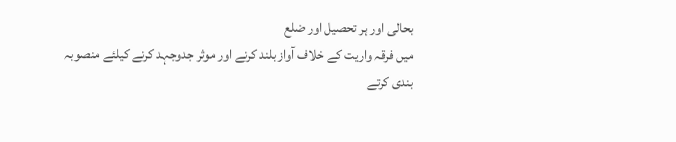بحالی اور ہر تحصیل اور ضلع
میں فرقہ واریت کے خلاف آواز بلند کرنے اور موثر جدوجہد کرنے کیلئے منصوبہ
بندی کرتے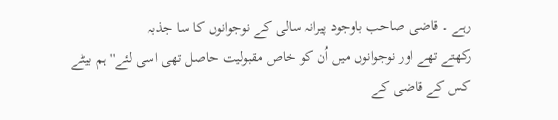رہے ۔ قاضی صاحب باوجود پیرانہ سالی کے نوجوانوں کا سا جذبہ
رکھتے تھے اور نوجوانوں میں اُن کو خاص مقبولیت حاصل تھی اسی لئے''ہم بیٹے
کس کے قاضی کے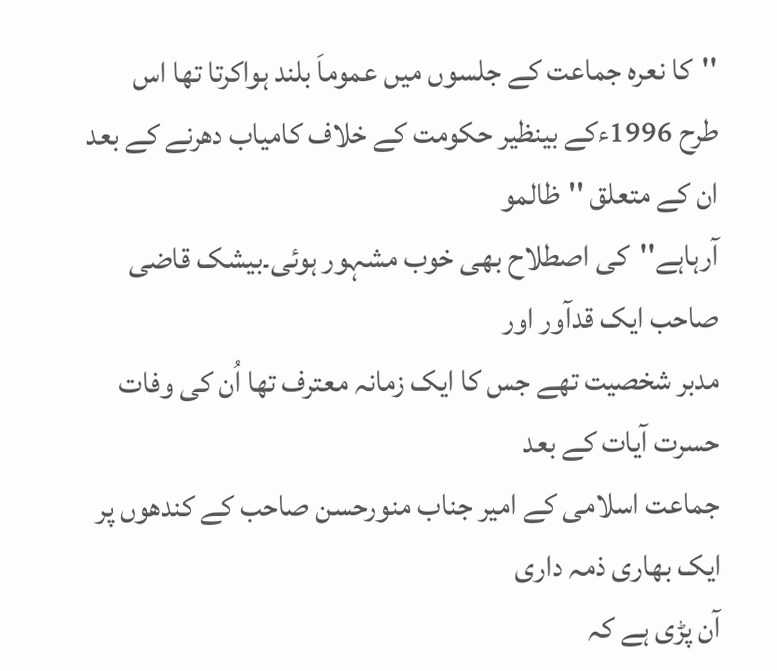''کا نعرہ جماعت کے جلسوں میں عموماَ بلند ہواکرتا تھا اس
طرح 1996ءکے بینظیر حکومت کے خلاف کامیاب دھرنے کے بعد ان کے متعلق ''ظالمو
آرہاہے''کی اصطلاح بھی خوب مشہور ہوئی۔بیشک قاضی صاحب ایک قدآور اور
مدبر شخصیت تھے جس کا ایک زمانہ معترف تھا اُن کی وفات حسرت آیات کے بعد
جماعت اسلامی کے امیر جناب منورحسن صاحب کے کندھوں پر ایک بھاری ذمہ داری
آن پڑی ہے کہ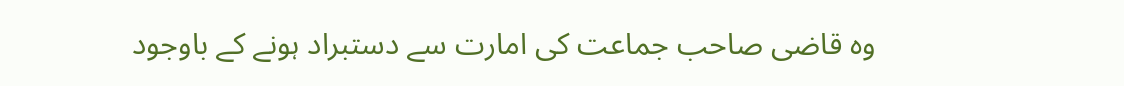وہ قاضی صاحب جماعت کی امارت سے دستبراد ہونے کے باوجود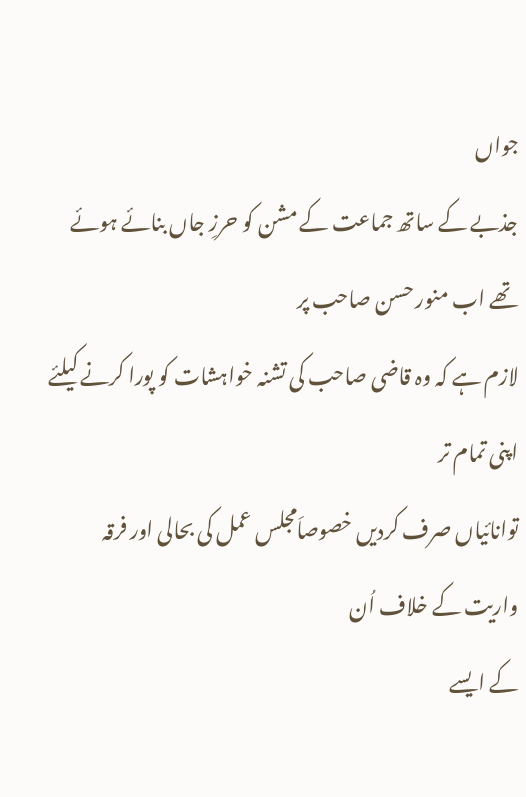جواں
جذبے کے ساتھ جماعت کے مشن کو حرزِ جاں بنائے ہوئے تھے اب منور حسن صاحب پر
لازم ہے کہ وہ قاضی صاحب کی تشنہ خواہشات کو پورا کرنے کیلئے اپنی تمام تر
توانائیاں صرف کردیں خصوصاَمجلس عمل کی بحالی اور فرقہ واریت کے خلاف اُن
کے ایسے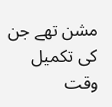مشن تھے جن کی تکمیل وقت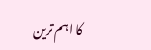کا اہم ترین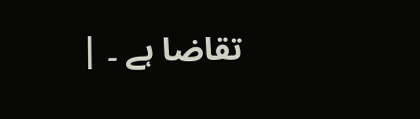تقاضا ہے ۔ |